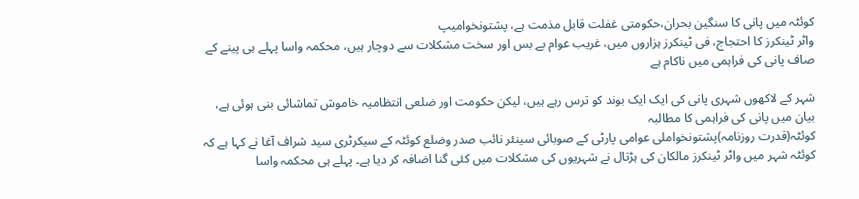کوئٹہ میں پانی کا سنگین بحران،حکومتی غفلت قابل مذمت ہے، پشتونخوامیپ
واٹر ٹینکرز کا احتجاج، فی ٹینکرز ہزاروں میں، غریب عوام بے بس اور سخت مشکلات سے دوچار ہیں، محکمہ واسا پہلے ہی پینے کے صاف پانی کی فراہمی میں ناکام ہے

شہر کے لاکھوں شہری پانی کی ایک ایک بوند کو ترس رہے ہیں، لیکن حکومت اور ضلعی انتظامیہ خاموش تماشائی بنی ہوئی ہے، بیان میں پانی کی فراہمی کا مطالبہ
کوئٹہ(قدرت روزنامہ)پشتونخواملی عوامی پارٹی کے صوبائی سینئر نائب صدر وضلع کوئٹہ کے سیکرٹری سید شراف آغا نے کہا ہے کہ کوئٹہ شہر میں واٹر ٹینکرز مالکان کی ہڑتال نے شہریوں کی مشکلات میں کئی گنا اضافہ کر دیا ہے۔ پہلے ہی محکمہ واسا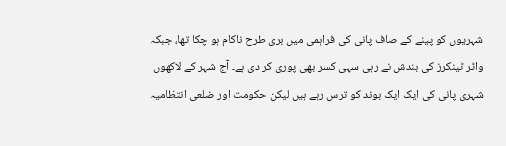شہریوں کو پینے کے صاف پانی کی فراہمی میں بری طرح ناکام ہو چکا تھا، جبکہ واٹر ٹینکرز کی بندش نے رہی سہی کسر بھی پوری کر دی ہے۔ آج شہر کے لاکھوں شہری پانی کی ایک ایک بوند کو ترس رہے ہیں لیکن حکومت اور ضلعی انتظامیہ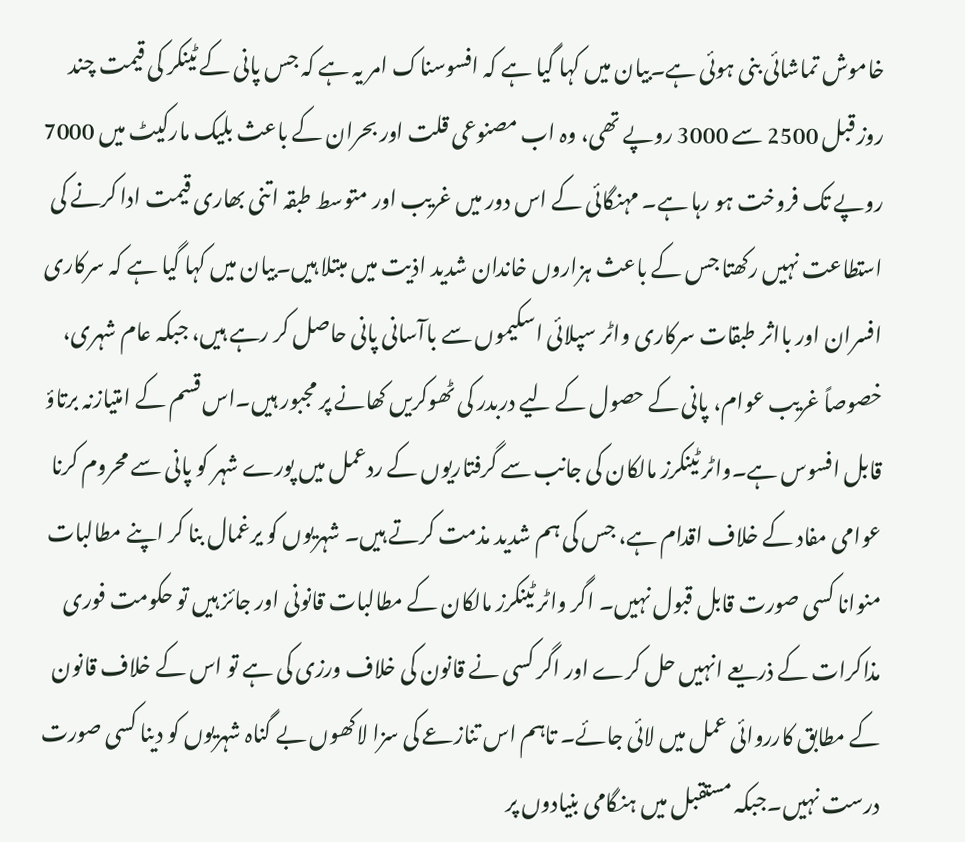خاموش تماشائی بنی ہوئی ہے۔بیان میں کہا گیا ہے کہ افسوسناک امر یہ ہے کہ جس پانی کے ٹینکر کی قیمت چند روز قبل 2500 سے 3000 روپے تھی، وہ اب مصنوعی قلت اور بحران کے باعث بلیک مارکیٹ میں 7000 روپے تک فروخت ہو رہا ہے۔ مہنگائی کے اس دور میں غریب اور متوسط طبقہ اتنی بھاری قیمت ادا کرنے کی استطاعت نہیں رکھتا جس کے باعث ہزاروں خاندان شدید اذیت میں مبتلا ہیں۔بیان میں کہا گیا ہے کہ سرکاری افسران اور بااثر طبقات سرکاری واٹر سپلائی اسکیموں سے باآسانی پانی حاصل کر رہے ہیں، جبکہ عام شہری، خصوصاً غریب عوام، پانی کے حصول کے لیے دربدر کی ٹھوکریں کھانے پر مجبور ہیں۔اس قسم کے امتیازنہ برتاؤ قابل افسوس ہے۔واٹر ٹینکرز مالکان کی جانب سے گرفتاریوں کے ردعمل میں پورے شہر کو پانی سے محروم کرنا عوامی مفاد کے خلاف اقدام ہے، جس کی ہم شدید مذمت کرتے ہیں۔ شہریوں کو یرغمال بنا کر اپنے مطالبات منوانا کسی صورت قابل قبول نہیں۔ اگر واٹر ٹینکرز مالکان کے مطالبات قانونی اور جائز ہیں تو حکومت فوری مذاکرات کے ذریعے انہیں حل کرے اور اگر کسی نے قانون کی خلاف ورزی کی ہے تو اس کے خلاف قانون کے مطابق کارروائی عمل میں لائی جائے۔ تاہم اس تنازعے کی سزا لاکھوں بے گناہ شہریوں کو دینا کسی صورت درست نہیں۔جبکہ مستقبل میں ہنگامی بنیادوں پر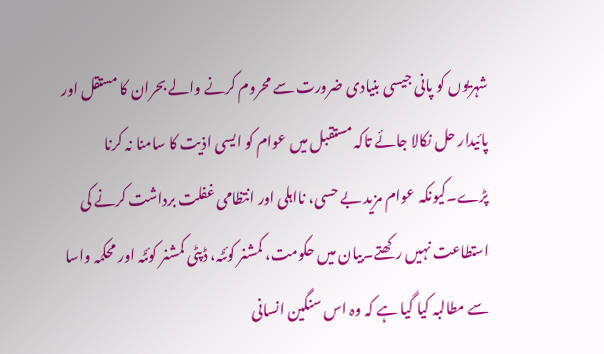شہریوں کو پانی جیسی بنیادی ضرورت سے محروم کرنے والے بحران کا مستقل اور پائیدار حل نکالا جائے تاکہ مستقبل میں عوام کو ایسی اذیت کا سامنا نہ کرنا پڑے۔کیونکہ عوام مزید بے حسی، نااہلی اور انتظامی غفلت برداشت کرنے کی استطاعت نہیں رکھتے۔بیان میں حکومت، کمشنر کوئٹہ، ڈپٹی کمشنر کوئٹہ اور محکمہ واسا سے مطالبہ کیا گیا ہے کہ وہ اس سنگین انسانی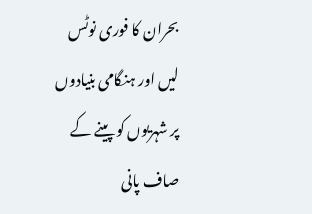بحران کا فوری نوٹس لیں اور ہنگامی بنیادوں پر شہریوں کو پینے کے صاف پانی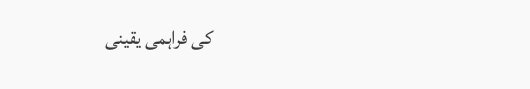کی فراہمی یقینی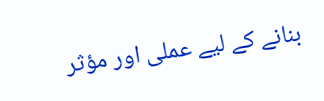بنانے کے لیے عملی اور مؤثر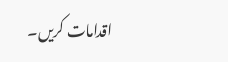اقدامات کریں۔